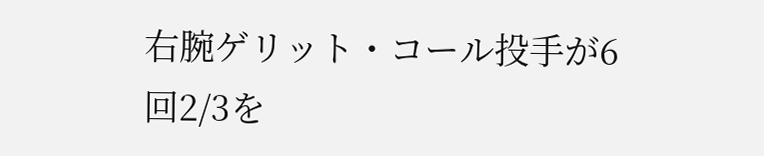右腕ゲリット・コール投手が6回2/3を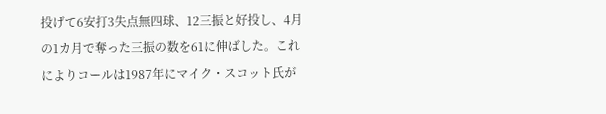投げて6安打3失点無四球、12三振と好投し、4月の1カ月で奪った三振の数を61に伸ばした。これによりコールは1987年にマイク・スコット氏が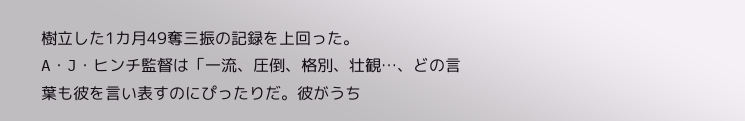樹立した1カ月49奪三振の記録を上回った。
A・J・ヒンチ監督は「一流、圧倒、格別、壮観…、どの言葉も彼を言い表すのにぴったりだ。彼がうち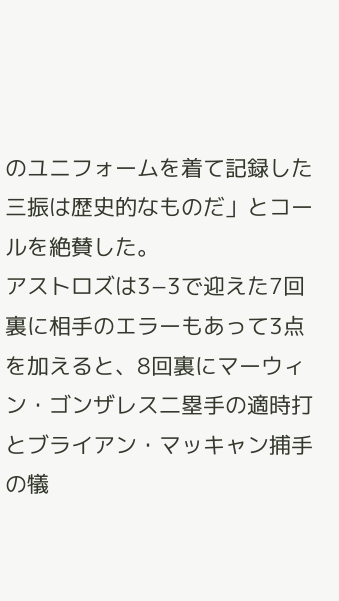のユニフォームを着て記録した三振は歴史的なものだ」とコールを絶賛した。
アストロズは3−3で迎えた7回裏に相手のエラーもあって3点を加えると、8回裏にマーウィン・ゴンザレス二塁手の適時打とブライアン・マッキャン捕手の犠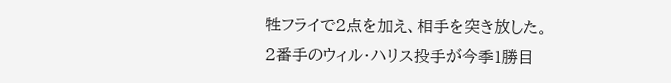牲フライで2点を加え、相手を突き放した。2番手のウィル・ハリス投手が今季1勝目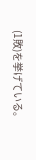(1敗)を挙げている。